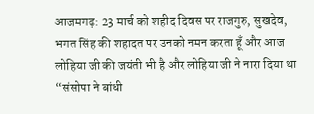आजमगढ़: 23 मार्च को शहीद दिवस पर राजगुरु, सुखदेव, भगत सिंह की शहादत पर उनको नमन करता हूँ और आज लोहिया जी की जयंती भी है और लोहिया जी ने नारा दिया था “संसोपा ने बांधी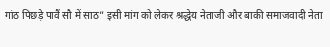गांठ पिछड़े पावैं सौ में साठ” इसी मांग को लेकर श्रद्धेय नेताजी और बाकी समाजवादी नेता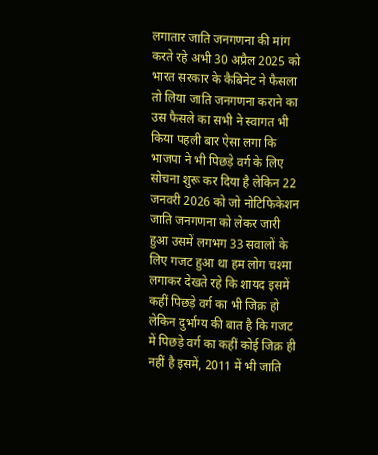लगातार जाति जनगणना की मांग करते रहे अभी 30 अप्रैल 2025 को भारत सरकार के कैबिनेट ने फैसला तो लिया जाति जनगणना कराने का उस फैसले का सभी ने स्वागत भी किया पहली बार ऐसा लगा कि भाजपा ने भी पिछड़े वर्ग के लिए सोचना शुरू कर दिया है लेकिन 22 जनवरी 2026 को जो नोटिफिकेशन जाति जनगणना को लेकर जारी हुआ उसमें लगभग 33 सवालों के लिए गजट हुआ था हम लोग चश्मा लगाकर देखते रहे कि शायद इसमें कहीं पिछड़े वर्ग का भी जिक्र हो लेकिन दुर्भाग्य की बात है कि गजट में पिछड़े वर्ग का कहीं कोई जिक्र ही नहीं है इसमें, 2011 में भी जाति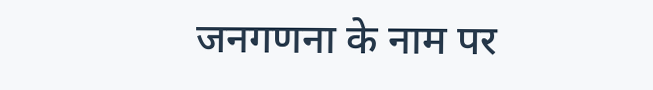जनगणना के नाम पर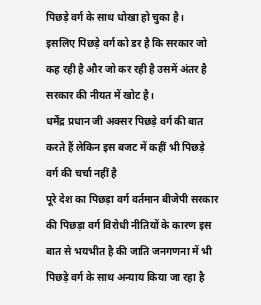पिछड़े वर्ग के साथ धोखा हो चुका है।
इसलिए पिछड़े वर्ग को डर है कि सरकार जो कह रही है और जो कर रही है उसमें अंतर है सरकार की नीयत में खोट है।
धर्मेंद्र प्रधान जी अक्सर पिछड़े वर्ग की बात करते हैं लेकिन इस बजट में कहीं भी पिछड़े वर्ग की चर्चा नहीं है
पूरे देश का पिछड़ा वर्ग वर्तमान बीजेपी सरकार की पिछड़ा वर्ग विरोधी नीतियों के कारण इस बात से भयभीत है की जाति जनगणना में भी पिछड़े वर्ग के साथ अन्याय किया जा रहा है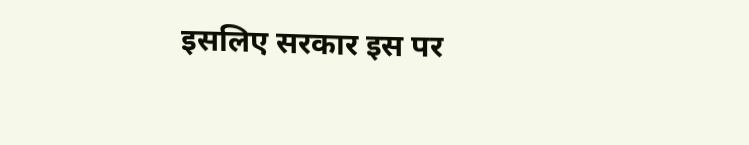इसलिए सरकार इस पर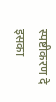स्पष्टीकरण दे इसका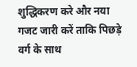शुद्धिकरण करे और नया गजट जारी करें ताकि पिछड़े वर्ग के साथ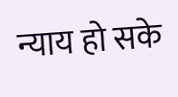न्याय हो सके